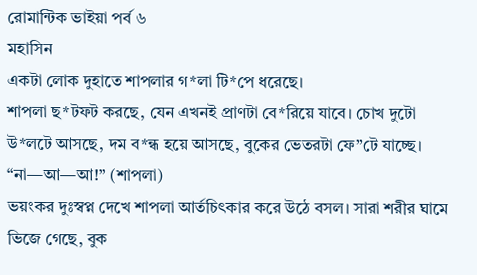রোমান্টিক ভাইয়া পর্ব ৬
মহাসিন
একটা লোক দুহাতে শাপলার গ*লা টি*পে ধরেছে।
শাপলা ছ*টফট করছে, যেন এখনই প্রাণটা বে*রিয়ে যাবে। চোখ দুটো উ*লটে আসছে, দম ব*ন্ধ হয়ে আসছে, বুকের ভেতরটা ফে”টে যাচ্ছে।
“না—আ—আ!” (শাপলা)
ভয়ংকর দুঃস্বপ্ন দেখে শাপলা আর্তচিৎকার করে উঠে বসল। সারা শরীর ঘামে ভিজে গেছে, বুক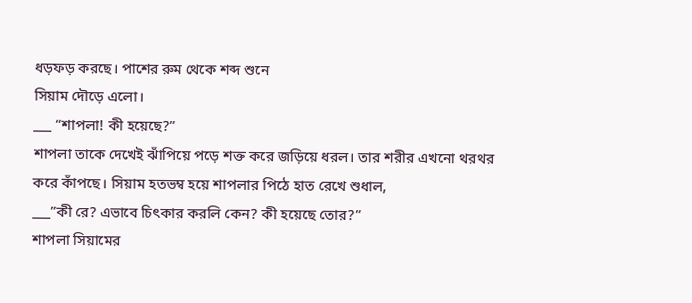ধড়ফড় করছে। পাশের রুম থেকে শব্দ শুনে
সিয়াম দৌড়ে এলো।
___ “শাপলা! কী হয়েছে?”
শাপলা তাকে দেখেই ঝাঁপিয়ে পড়ে শক্ত করে জড়িয়ে ধরল। তার শরীর এখনো থরথর করে কাঁপছে। সিয়াম হতভম্ব হয়ে শাপলার পিঠে হাত রেখে শুধাল,
___”কী রে? এভাবে চিৎকার করলি কেন? কী হয়েছে তোর?”
শাপলা সিয়ামের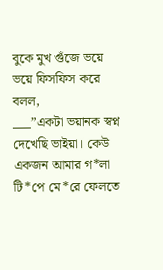বুকে মুখ গুঁজে ভয়ে ভয়ে ফিসফিস করে বলল,
___”একটা ভয়ানক স্বপ্ন দেখেছি ভাইয়া। কেউ একজন আমার গ*লা টি*পে মে*রে ফেলতে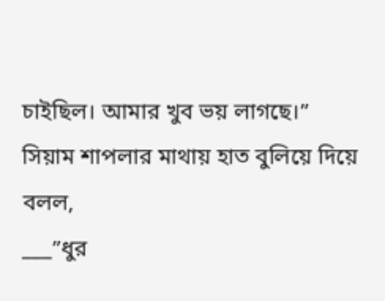চাইছিল। আমার খুব ভয় লাগছে।”
সিয়াম শাপলার মাথায় হাত বুলিয়ে দিয়ে বলল,
___”ধুর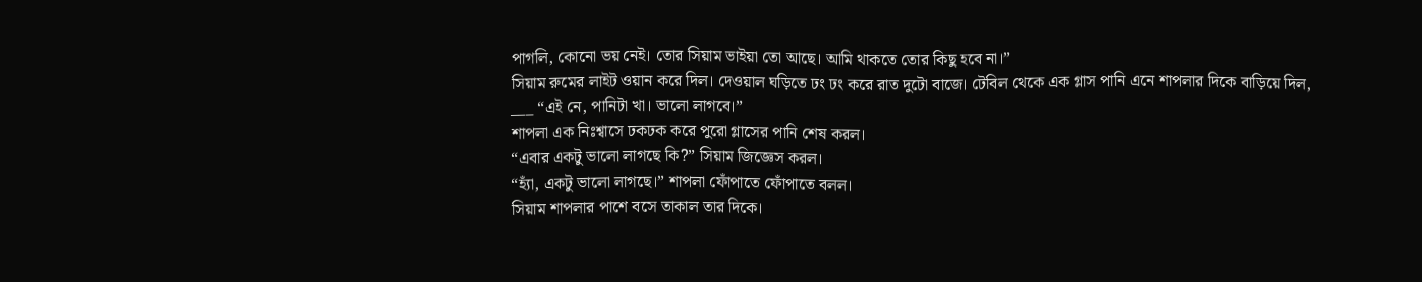পাগলি, কোনো ভয় নেই। তোর সিয়াম ভাইয়া তো আছে। আমি থাকতে তোর কিছু হবে না।”
সিয়াম রুমের লাইট ওয়ান করে দিল। দেওয়াল ঘড়িতে ঢং ঢং করে রাত দুটো বাজে। টেবিল থেকে এক গ্লাস পানি এনে শাপলার দিকে বাড়িয়ে দিল,
___ “এই নে, পানিটা খা। ভালো লাগবে।”
শাপলা এক নিঃশ্বাসে ঢকঢক করে পুরো গ্লাসের পানি শেষ করল।
“এবার একটু ভালো লাগছে কি?” সিয়াম জিজ্ঞেস করল।
“হ্যাঁ, একটু ভালো লাগছে।” শাপলা ফোঁপাতে ফোঁপাতে বলল।
সিয়াম শাপলার পাশে বসে তাকাল তার দিকে।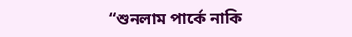“শুনলাম পার্কে নাকি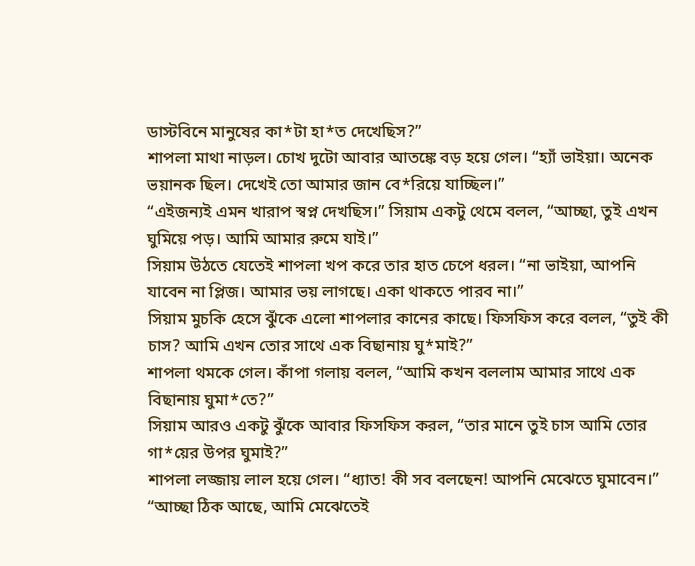ডাস্টবিনে মানুষের কা*টা হা*ত দেখেছিস?”
শাপলা মাথা নাড়ল। চোখ দুটো আবার আতঙ্কে বড় হয়ে গেল। “হ্যাঁ ভাইয়া। অনেক ভয়ানক ছিল। দেখেই তো আমার জান বে*রিয়ে যাচ্ছিল।”
“এইজন্যই এমন খারাপ স্বপ্ন দেখছিস।” সিয়াম একটু থেমে বলল, “আচ্ছা, তুই এখন ঘুমিয়ে পড়। আমি আমার রুমে যাই।”
সিয়াম উঠতে যেতেই শাপলা খপ করে তার হাত চেপে ধরল। “না ভাইয়া, আপনি যাবেন না প্লিজ। আমার ভয় লাগছে। একা থাকতে পারব না।”
সিয়াম মুচকি হেসে ঝুঁকে এলো শাপলার কানের কাছে। ফিসফিস করে বলল, “তুই কী চাস? আমি এখন তোর সাথে এক বিছানায় ঘু*মাই?”
শাপলা থমকে গেল। কাঁপা গলায় বলল, “আমি কখন বললাম আমার সাথে এক বিছানায় ঘুমা*তে?”
সিয়াম আরও একটু ঝুঁকে আবার ফিসফিস করল, “তার মানে তুই চাস আমি তোর গা*য়ের উপর ঘুমাই?”
শাপলা লজ্জায় লাল হয়ে গেল। “ধ্যাত! কী সব বলছেন! আপনি মেঝেতে ঘুমাবেন।”
“আচ্ছা ঠিক আছে, আমি মেঝেতেই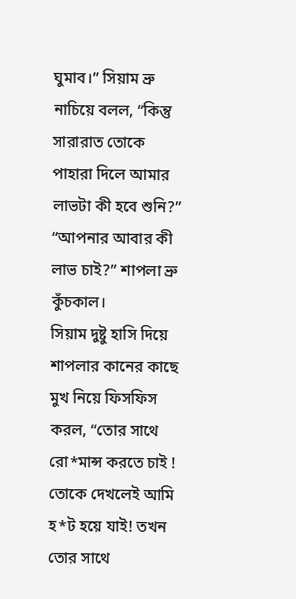ঘুমাব।” সিয়াম ভ্রু নাচিয়ে বলল, “কিন্তু সারারাত তোকে পাহারা দিলে আমার লাভটা কী হবে শুনি?”
“আপনার আবার কী লাভ চাই?” শাপলা ভ্রু কুঁচকাল।
সিয়াম দুষ্টু হাসি দিয়ে শাপলার কানের কাছে মুখ নিয়ে ফিসফিস করল, “তোর সাথে রো*মান্স করতে চাই ! তোকে দেখলেই আমি হ*ট হয়ে যাই! তখন তোর সাথে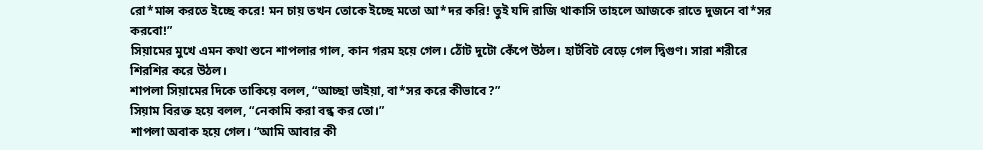রো*মান্স করতে ইচ্ছে করে! মন চায় তখন তোকে ইচ্ছে মতো আ*দর করি! তুই যদি রাজি থাকাসি তাহলে আজকে রাতে দুজনে বা*সর করবো!”
সিয়ামের মুখে এমন কথা শুনে শাপলার গাল, কান গরম হয়ে গেল। ঠোঁট দুটো কেঁপে উঠল। হার্টবিট বেড়ে গেল দ্বিগুণ। সারা শরীরে শিরশির করে উঠল।
শাপলা সিয়ামের দিকে তাকিয়ে বলল, “আচ্ছা ভাইয়া, বা*সর করে কীভাবে?”
সিয়াম বিরক্ত হয়ে বলল, “নেকামি করা বন্ধ কর তো।”
শাপলা অবাক হয়ে গেল। “আমি আবার কী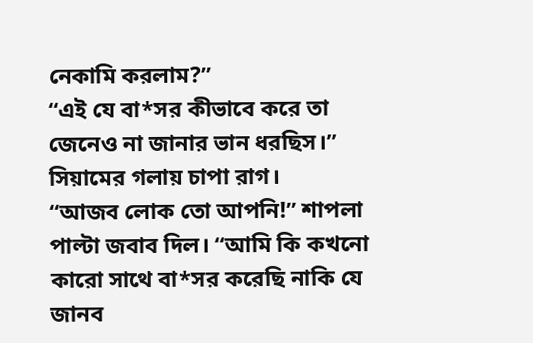নেকামি করলাম?”
“এই যে বা*সর কীভাবে করে তা জেনেও না জানার ভান ধরছিস।” সিয়ামের গলায় চাপা রাগ।
“আজব লোক তো আপনি!” শাপলা পাল্টা জবাব দিল। “আমি কি কখনো কারো সাথে বা*সর করেছি নাকি যে জানব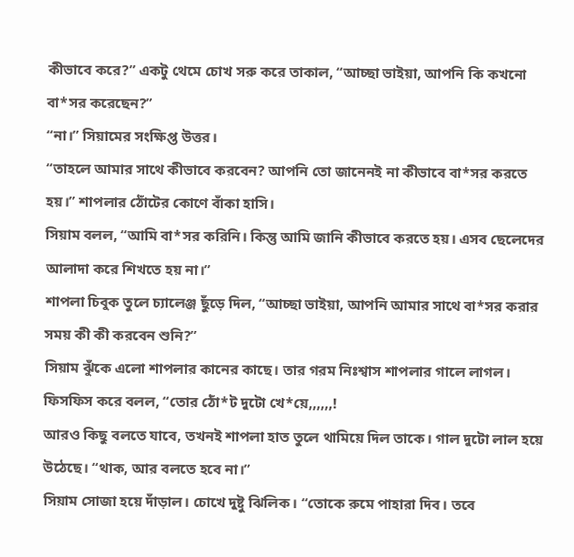কীভাবে করে?” একটু থেমে চোখ সরু করে তাকাল, “আচ্ছা ভাইয়া, আপনি কি কখনো বা*সর করেছেন?”
“না।” সিয়ামের সংক্ষিপ্ত উত্তর।
“তাহলে আমার সাথে কীভাবে করবেন? আপনি তো জানেনই না কীভাবে বা*সর করতে হয়।” শাপলার ঠোঁটের কোণে বাঁকা হাসি।
সিয়াম বলল, “আমি বা*সর করিনি। কিন্তু আমি জানি কীভাবে করতে হয়। এসব ছেলেদের আলাদা করে শিখতে হয় না।”
শাপলা চিবুক তুলে চ্যালেঞ্জ ছুঁড়ে দিল, “আচ্ছা ভাইয়া, আপনি আমার সাথে বা*সর করার সময় কী কী করবেন শুনি?”
সিয়াম ঝুঁকে এলো শাপলার কানের কাছে। তার গরম নিঃশ্বাস শাপলার গালে লাগল। ফিসফিস করে বলল, “তোর ঠোঁ*ট দুটো খে*য়ে,,,,,,!
আরও কিছু বলতে যাবে, তখনই শাপলা হাত তুলে থামিয়ে দিল তাকে। গাল দুটো লাল হয়ে উঠেছে। “থাক, আর বলতে হবে না।”
সিয়াম সোজা হয়ে দাঁড়াল। চোখে দুষ্টু ঝিলিক। “তোকে রুমে পাহারা দিব। তবে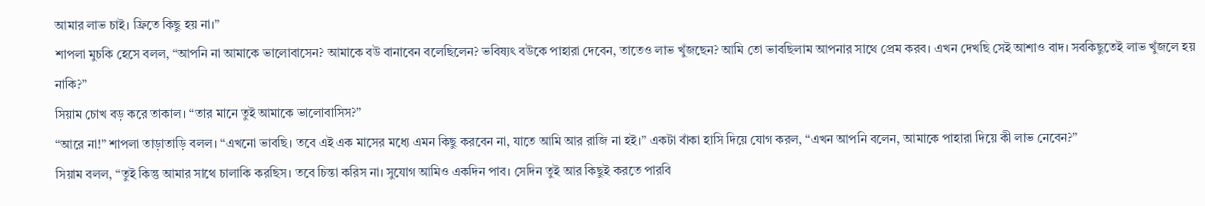আমার লাভ চাই। ফ্রিতে কিছু হয় না।”
শাপলা মুচকি হেসে বলল, “আপনি না আমাকে ভালোবাসেন? আমাকে বউ বানাবেন বলেছিলেন? ভবিষ্যৎ বউকে পাহারা দেবেন, তাতেও লাভ খুঁজছেন? আমি তো ভাবছিলাম আপনার সাথে প্রেম করব। এখন দেখছি সেই আশাও বাদ। সবকিছুতেই লাভ খুঁজলে হয় নাকি?”
সিয়াম চোখ বড় করে তাকাল। “তার মানে তুই আমাকে ভালোবাসিস?”
“আরে না!” শাপলা তাড়াতাড়ি বলল। “এখনো ভাবছি। তবে এই এক মাসের মধ্যে এমন কিছু করবেন না, যাতে আমি আর রাজি না হই।” একটা বাঁকা হাসি দিয়ে যোগ করল, “এখন আপনি বলেন, আমাকে পাহারা দিয়ে কী লাভ নেবেন?”
সিয়াম বলল, “তুই কিন্তু আমার সাথে চালাকি করছিস। তবে চিন্তা করিস না। সুযোগ আমিও একদিন পাব। সেদিন তুই আর কিছুই করতে পারবি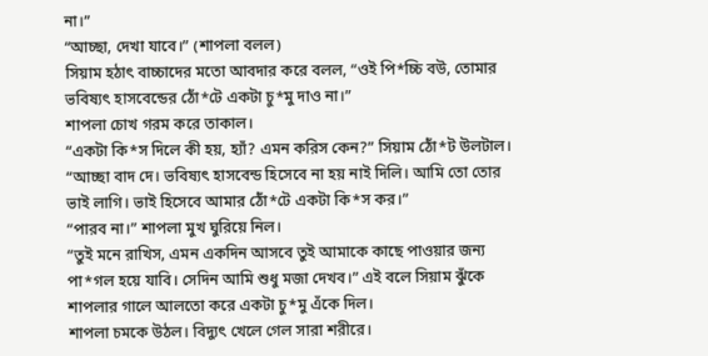না।”
“আচ্ছা, দেখা যাবে।” (শাপলা বলল)
সিয়াম হঠাৎ বাচ্চাদের মতো আবদার করে বলল, “ওই পি*চ্চি বউ, তোমার ভবিষ্যৎ হাসবেন্ডের ঠোঁ*টে একটা চু*মু দাও না।”
শাপলা চোখ গরম করে তাকাল।
“একটা কি*স দিলে কী হয়, হ্যাঁ? এমন করিস কেন?” সিয়াম ঠোঁ*ট উলটাল। “আচ্ছা বাদ দে। ভবিষ্যৎ হাসবেন্ড হিসেবে না হয় নাই দিলি। আমি তো তোর ভাই লাগি। ভাই হিসেবে আমার ঠোঁ*টে একটা কি*স কর।”
“পারব না।” শাপলা মুখ ঘুরিয়ে নিল।
“তুই মনে রাখিস, এমন একদিন আসবে তুই আমাকে কাছে পাওয়ার জন্য পা*গল হয়ে যাবি। সেদিন আমি শুধু মজা দেখব।” এই বলে সিয়াম ঝুঁকে শাপলার গালে আলতো করে একটা চু*মু এঁকে দিল।
শাপলা চমকে উঠল। বিদ্যুৎ খেলে গেল সারা শরীরে।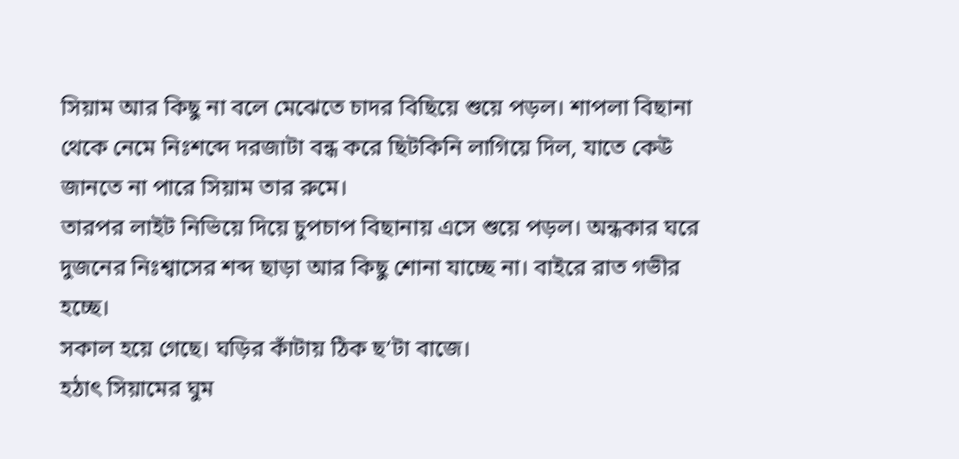সিয়াম আর কিছু না বলে মেঝেতে চাদর বিছিয়ে শুয়ে পড়ল। শাপলা বিছানা থেকে নেমে নিঃশব্দে দরজাটা বন্ধ করে ছিটকিনি লাগিয়ে দিল, যাতে কেউ জানতে না পারে সিয়াম তার রুমে।
তারপর লাইট নিভিয়ে দিয়ে চুপচাপ বিছানায় এসে শুয়ে পড়ল। অন্ধকার ঘরে দুজনের নিঃশ্বাসের শব্দ ছাড়া আর কিছু শোনা যাচ্ছে না। বাইরে রাত গভীর হচ্ছে।
সকাল হয়ে গেছে। ঘড়ির কাঁটায় ঠিক ছ’টা বাজে।
হঠাৎ সিয়ামের ঘুম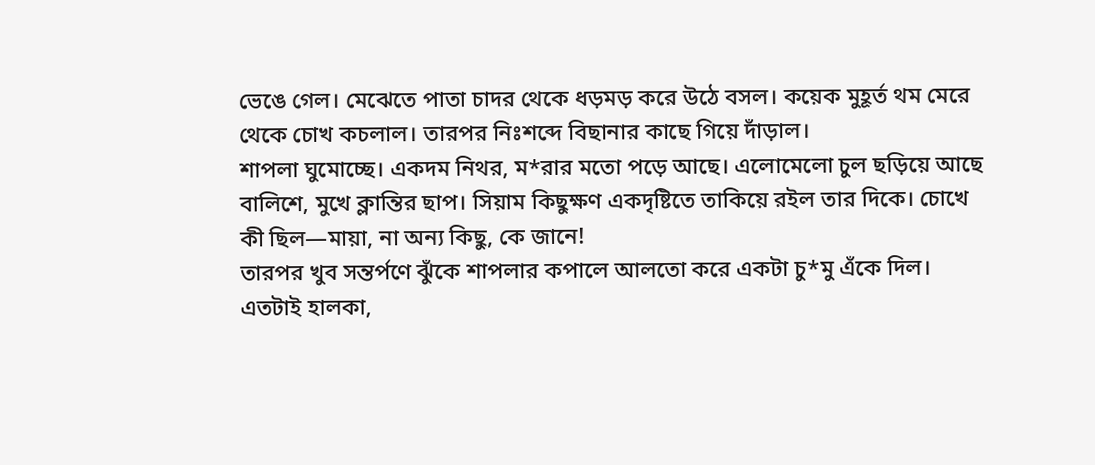ভেঙে গেল। মেঝেতে পাতা চাদর থেকে ধড়মড় করে উঠে বসল। কয়েক মুহূর্ত থম মেরে থেকে চোখ কচলাল। তারপর নিঃশব্দে বিছানার কাছে গিয়ে দাঁড়াল।
শাপলা ঘুমোচ্ছে। একদম নিথর, ম*রার মতো পড়ে আছে। এলোমেলো চুল ছড়িয়ে আছে বালিশে, মুখে ক্লান্তির ছাপ। সিয়াম কিছুক্ষণ একদৃষ্টিতে তাকিয়ে রইল তার দিকে। চোখে কী ছিল—মায়া, না অন্য কিছু, কে জানে!
তারপর খুব সন্তর্পণে ঝুঁকে শাপলার কপালে আলতো করে একটা চু*মু এঁকে দিল। এতটাই হালকা,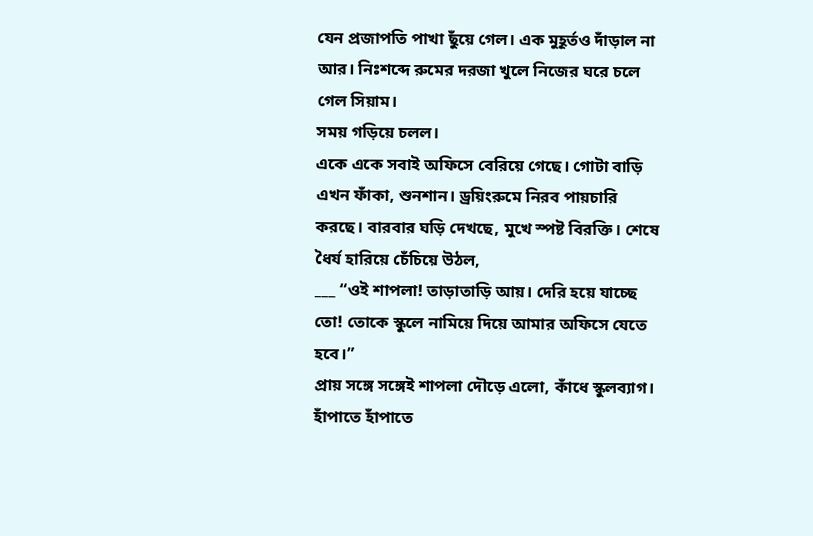যেন প্রজাপতি পাখা ছুঁয়ে গেল। এক মুহূর্তও দাঁড়াল না আর। নিঃশব্দে রুমের দরজা খুলে নিজের ঘরে চলে গেল সিয়াম।
সময় গড়িয়ে চলল।
একে একে সবাই অফিসে বেরিয়ে গেছে। গোটা বাড়ি এখন ফাঁকা, শুনশান। ড্রয়িংরুমে নিরব পায়চারি করছে। বারবার ঘড়ি দেখছে, মুখে স্পষ্ট বিরক্তি। শেষে ধৈর্য হারিয়ে চেঁচিয়ে উঠল,
___ “ওই শাপলা! তাড়াতাড়ি আয়। দেরি হয়ে যাচ্ছে তো! তোকে স্কুলে নামিয়ে দিয়ে আমার অফিসে যেতে হবে।”
প্রায় সঙ্গে সঙ্গেই শাপলা দৌড়ে এলো, কাঁধে স্কুলব্যাগ। হাঁপাতে হাঁপাতে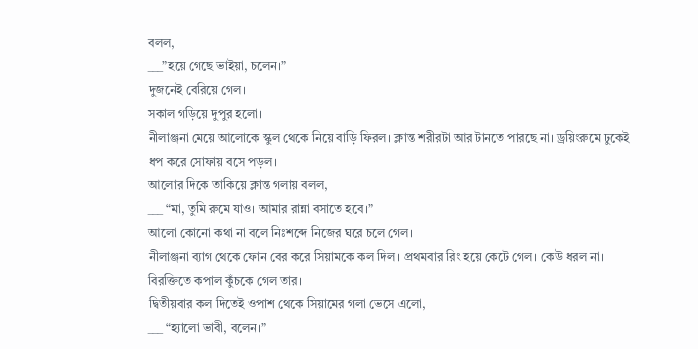বলল,
___”হয়ে গেছে ভাইয়া, চলেন।”
দুজনেই বেরিয়ে গেল।
সকাল গড়িয়ে দুপুর হলো।
নীলাঞ্জনা মেয়ে আলোকে স্কুল থেকে নিয়ে বাড়ি ফিরল। ক্লান্ত শরীরটা আর টানতে পারছে না। ড্রয়িংরুমে ঢুকেই ধপ করে সোফায় বসে পড়ল।
আলোর দিকে তাকিয়ে ক্লান্ত গলায় বলল,
___ “মা, তুমি রুমে যাও। আমার রান্না বসাতে হবে।”
আলো কোনো কথা না বলে নিঃশব্দে নিজের ঘরে চলে গেল।
নীলাঞ্জনা ব্যাগ থেকে ফোন বের করে সিয়ামকে কল দিল। প্রথমবার রিং হয়ে কেটে গেল। কেউ ধরল না। বিরক্তিতে কপাল কুঁচকে গেল তার।
দ্বিতীয়বার কল দিতেই ওপাশ থেকে সিয়ামের গলা ভেসে এলো,
___ “হ্যালো ভাবী, বলেন।”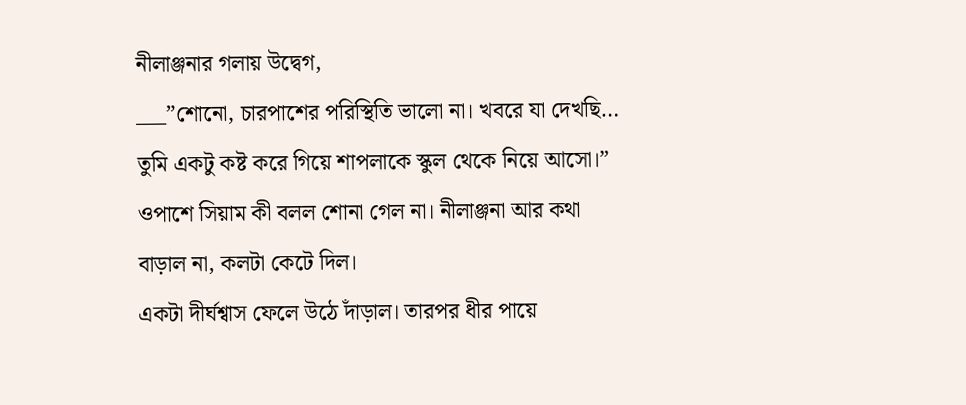নীলাঞ্জনার গলায় উদ্বেগ,
___”শোনো, চারপাশের পরিস্থিতি ভালো না। খবরে যা দেখছি… তুমি একটু কষ্ট করে গিয়ে শাপলাকে স্কুল থেকে নিয়ে আসো।”
ওপাশে সিয়াম কী বলল শোনা গেল না। নীলাঞ্জনা আর কথা বাড়াল না, কলটা কেটে দিল।
একটা দীর্ঘশ্বাস ফেলে উঠে দাঁড়াল। তারপর ধীর পায়ে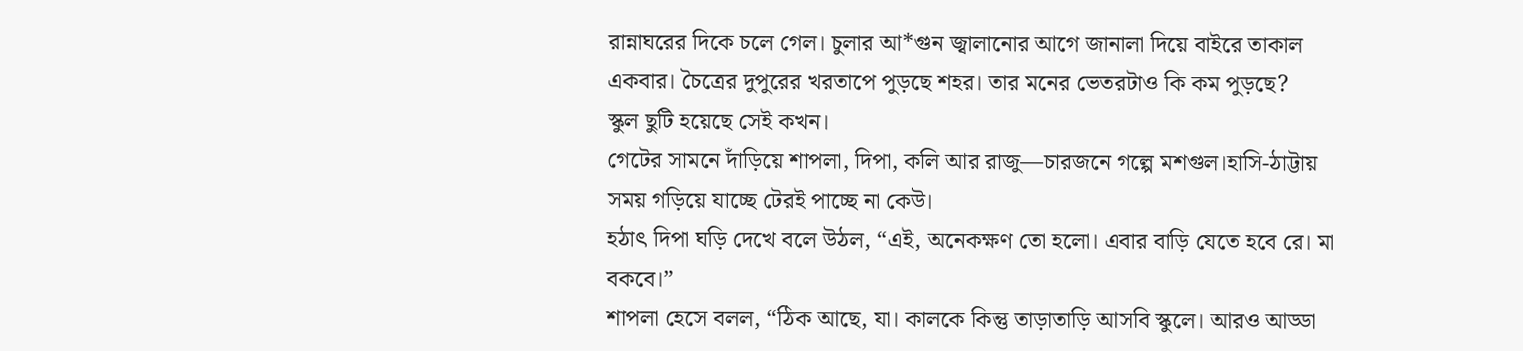রান্নাঘরের দিকে চলে গেল। চুলার আ*গুন জ্বালানোর আগে জানালা দিয়ে বাইরে তাকাল একবার। চৈত্রের দুপুরের খরতাপে পুড়ছে শহর। তার মনের ভেতরটাও কি কম পুড়ছে?
স্কুল ছুটি হয়েছে সেই কখন।
গেটের সামনে দাঁড়িয়ে শাপলা, দিপা, কলি আর রাজু—চারজনে গল্পে মশগুল।হাসি-ঠাট্টায় সময় গড়িয়ে যাচ্ছে টেরই পাচ্ছে না কেউ।
হঠাৎ দিপা ঘড়ি দেখে বলে উঠল, “এই, অনেকক্ষণ তো হলো। এবার বাড়ি যেতে হবে রে। মা বকবে।”
শাপলা হেসে বলল, “ঠিক আছে, যা। কালকে কিন্তু তাড়াতাড়ি আসবি স্কুলে। আরও আড্ডা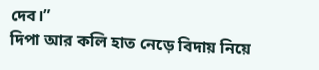দেব।”
দিপা আর কলি হাত নেড়ে বিদায় নিয়ে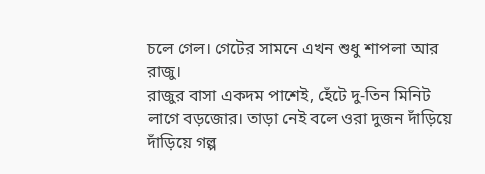চলে গেল। গেটের সামনে এখন শুধু শাপলা আর রাজু।
রাজুর বাসা একদম পাশেই, হেঁটে দু-তিন মিনিট লাগে বড়জোর। তাড়া নেই বলে ওরা দুজন দাঁড়িয়ে দাঁড়িয়ে গল্প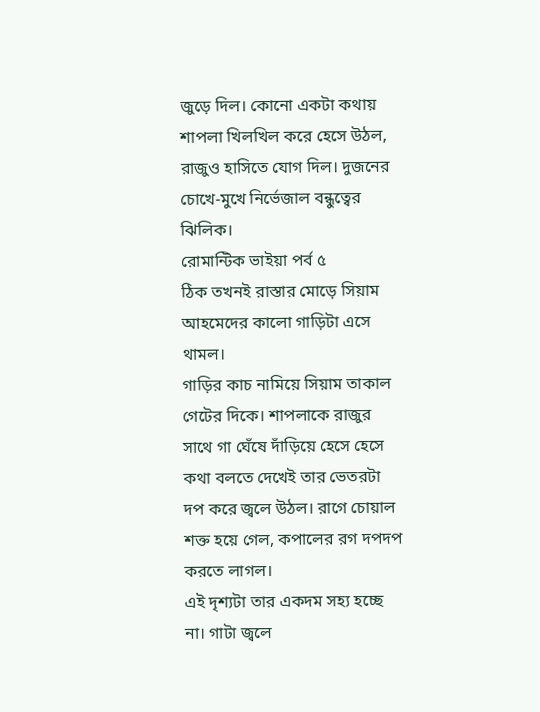জুড়ে দিল। কোনো একটা কথায় শাপলা খিলখিল করে হেসে উঠল, রাজুও হাসিতে যোগ দিল। দুজনের চোখে-মুখে নির্ভেজাল বন্ধুত্বের ঝিলিক।
রোমান্টিক ভাইয়া পর্ব ৫
ঠিক তখনই রাস্তার মোড়ে সিয়াম আহমেদের কালো গাড়িটা এসে থামল।
গাড়ির কাচ নামিয়ে সিয়াম তাকাল গেটের দিকে। শাপলাকে রাজুর সাথে গা ঘেঁষে দাঁড়িয়ে হেসে হেসে কথা বলতে দেখেই তার ভেতরটা দপ করে জ্বলে উঠল। রাগে চোয়াল শক্ত হয়ে গেল, কপালের রগ দপদপ করতে লাগল।
এই দৃশ্যটা তার একদম সহ্য হচ্ছে না। গাটা জ্বলে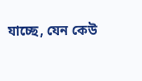যাচ্ছে, যেন কেউ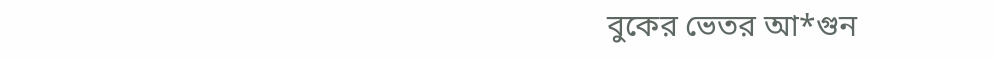বুকের ভেতর আ*গুন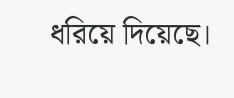ধরিয়ে দিয়েছে।